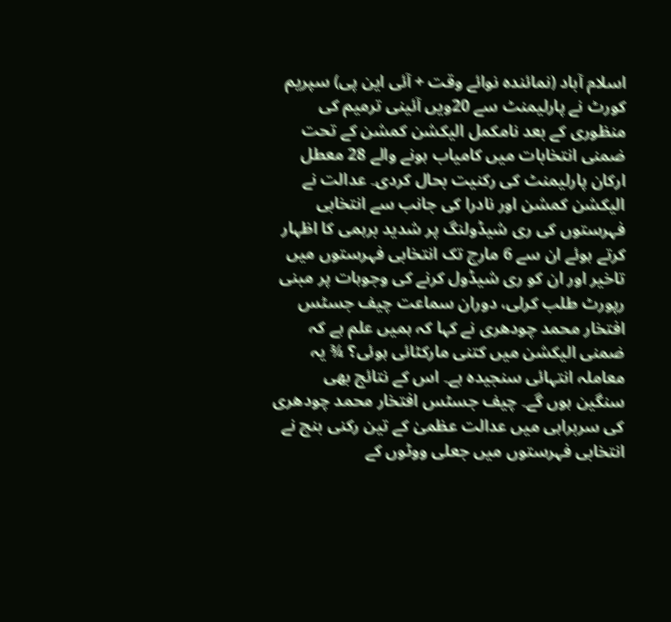اسلام آباد (نمائندہ نوائے وقت + آئی این پی) سپریم کورٹ نے پارلیمنٹ سے 20ویں آئینی ترمیم کی منظوری کے بعد نامکمل الیکشن کمشن کے تحت ضمنی انتخابات میں کامیاب ہونے والے 28 معطل ارکان پارلیمنٹ کی رکنیت بحال کردی۔ عدالت نے الیکشن کمشن اور نادرا کی جانب سے انتخابی فہرستوں کی ری شیڈولنگ پر شدید برہمی کا اظہار کرتے ہوئے ان سے 6 مارچ تک انتخابی فہرستوں میں تاخیر اور ان کو ری شیڈول کرنے کی وجوہات پر مبنی رپورٹ طلب کرلی، دوران سماعت چیف جسٹس افتخار محمد چودھری نے کہا کہ ہمیں علم ہے کہ ضمنی الیکشن میں کتنی مارکٹائی ہوئی؟ ¾ یہ معاملہ انتہائی سنجیدہ ہے۔ اس کے نتائج بھی سنگین ہوں گے۔ چیف جسٹس افتخار محمد چودھری کی سربراہی میں عدالت عظمیٰ کے تین رکنی بنچ نے انتخابی فہرستوں میں جعلی ووٹوں کے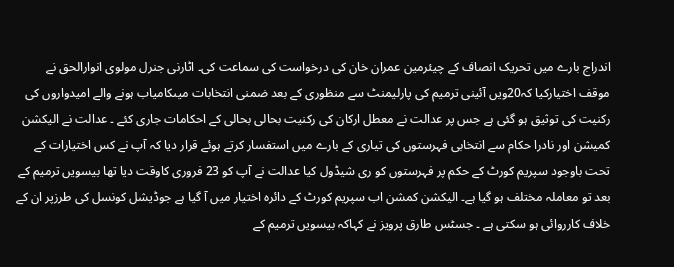اندراج بارے میں تحریک انصاف کے چیئرمین عمران خان کی درخواست کی سماعت کی۔ اٹارنی جنرل مولوی انوارالحق نے موقف اختیارکیا کہ20ویں آئینی ترمیم کی پارلیمنٹ سے منظوری کے بعد ضمنی انتخابات میںکامیاب ہونے والے امیدواروں کی رکنیت کی توثیق ہو گئی ہے جس پر عدالت نے معطل ارکان کی رکنیت بحالی بحالی کے احکامات جاری کئے ۔ عدالت نے الیکشن کمیشن اور نادرا حکام سے انتخابی فہرستوں کی تیاری کے بارے میں استفسار کرتے ہوئے قرار دیا کہ آپ نے کس اختیارات کے تحت باوجود سپریم کورٹ کے حکم پر فہرستوں کو ری شیڈول کیا عدالت نے آپ کو 23 فروری کاوقت دیا تھا بیسویں ترمیم کے بعد تو معاملہ مختلف ہو گیا ہے۔ الیکشن کمشن اب سپریم کورٹ کے دائرہ اختیار میں آ گیا ہے جوڈیشل کونسل کی طرزپر ان کے خلاف کارروائی ہو سکتی ہے ۔ جسٹس طارق پرویز نے کہاکہ بیسویں ترمیم کے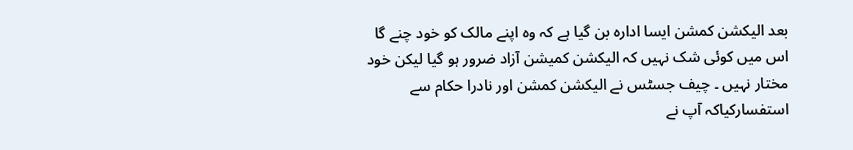بعد الیکشن کمشن ایسا ادارہ بن گیا ہے کہ وہ اپنے مالک کو خود چنے گا اس میں کوئی شک نہیں کہ الیکشن کمیشن آزاد ضرور ہو گیا لیکن خود مختار نہیں ۔ چیف جسٹس نے الیکشن کمشن اور نادرا حکام سے استفسارکیاکہ آپ نے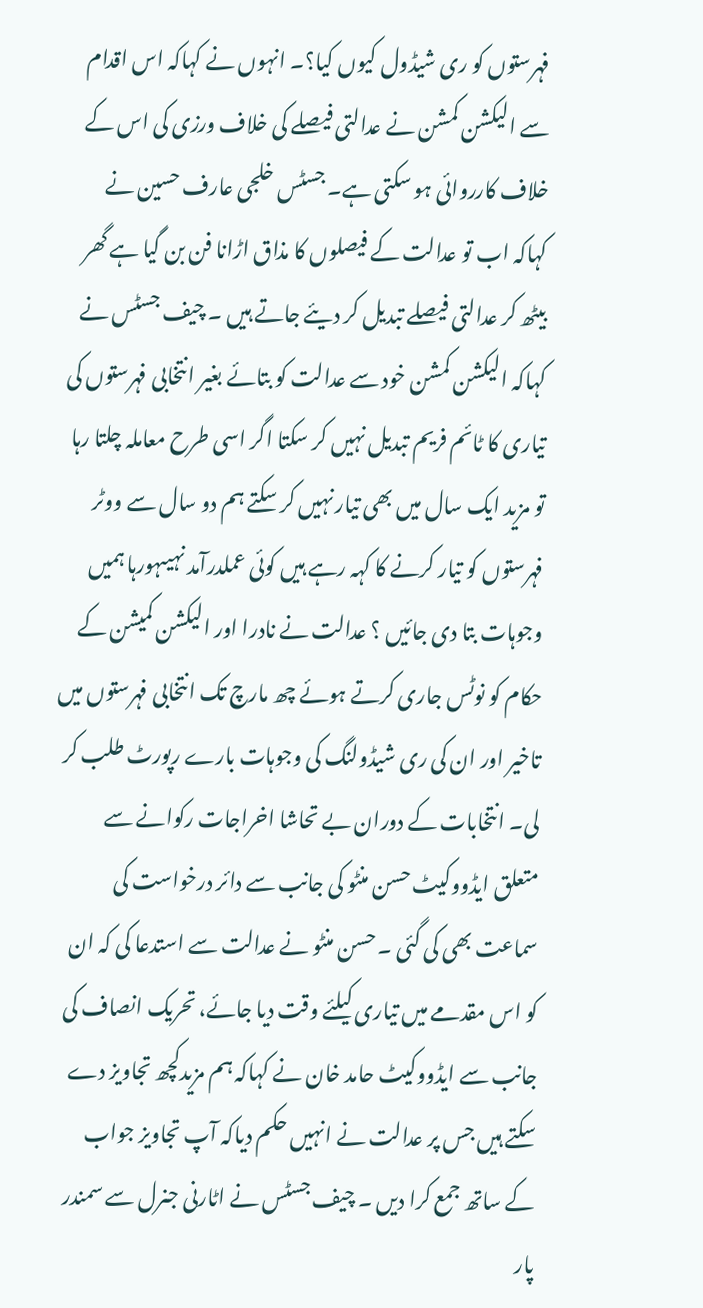فہرستوں کو ری شیڈول کیوں کیا؟۔ انہوں نے کہاکہ اس اقدام سے الیکشن کمشن نے عدالتی فیصلے کی خلاف ورزی کی اس کے خلاف کارروائی ہو سکتی ہے۔ جسٹس خلجی عارف حسین نے کہاکہ اب تو عدالت کے فیصلوں کا مذاق اڑانا فن بن گیا ہے گھر بیٹھ کر عدالتی فیصلے تبدیل کر دیئے جاتے ہیں ۔ چیف جسٹس نے کہاکہ الیکشن کمشن خود سے عدالت کو بتائے بغیر انتخابی فہرستوں کی تیاری کا ٹائم فریم تبدیل نہیں کر سکتا اگر اسی طرح معاملہ چلتا رہا تو مزید ایک سال میں بھی تیار نہیں کر سکتے ہم دو سال سے ووٹر فہرستوں کو تیار کرنے کا کہہ رہے ہیں کوئی عملدرآمد نہیںہورہا ہمیں وجوہات بتا دی جائیں ؟ عدالت نے نادرا اور الیکشن کمیشن کے حکام کو نوٹس جاری کرتے ہوئے چھ مارچ تک انتخابی فہرستوں میں تاخیر اور ان کی ری شیڈولنگ کی وجوہات بارے رپورٹ طلب کر لی۔ انتخابات کے دوران بے تحاشا اخراجات رکوانے سے متعلق ایڈووکیٹ حسن منٹو کی جانب سے دائر درخواست کی سماعت بھی کی گئی ۔ حسن منٹو نے عدالت سے استدعا کی کہ ان کو اس مقدمے میں تیاری کیلئے وقت دیا جائے، تحریک انصاف کی جانب سے ایڈووکیٹ حامد خان نے کہاکہ ہم مزیدکچھ تجاویز دے سکتے ہیں جس پر عدالت نے انہیں حکم دیاکہ آپ تجاویز جواب کے ساتھ جمع کرا دیں ۔ چیف جسٹس نے اٹارنی جنرل سے سمندر پار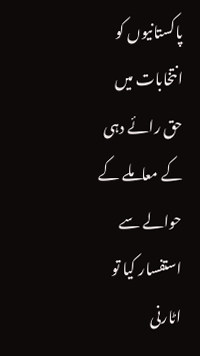پاکستانیوں کو انتخابات میں حق رائے دہی کے معاملے کے حوالے سے استفسار کیا تو اٹارنی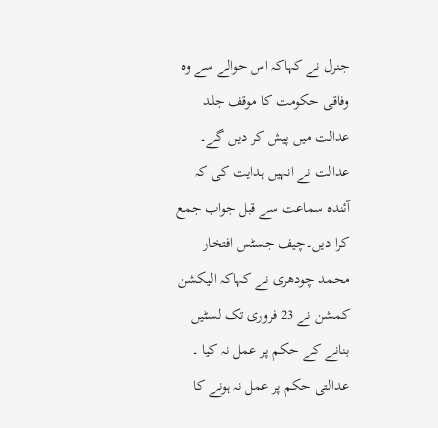جنرل نے کہاکہ اس حوالے سے وہ وفاقی حکومت کا موقف جلد عدالت میں پیش کر دیں گے۔ عدالت نے انہیں ہدایت کی کہ آئندہ سماعت سے قبل جواب جمع کرا دیں۔چیف جسٹس افتخار محمد چودھری نے کہاکہ الیکشن کمشن نے 23 فروری تک لسٹیں بنانے کے حکم پر عمل نہ کیا ۔ عدالتی حکم پر عمل نہ ہونے کا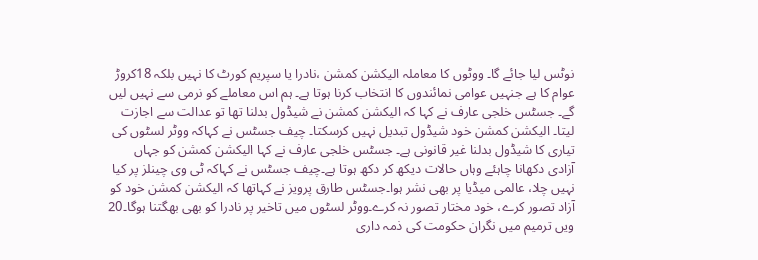نوٹس لیا جائے گا۔ ووٹوں کا معاملہ الیکشن کمشن ،نادرا یا سپریم کورٹ کا نہیں بلکہ 18کروڑ عوام کا ہے جنہیں عوامی نمائندوں کا انتخاب کرنا ہوتا ہے۔ ہم اس معاملے کو نرمی سے نہیں لیں گے۔ جسٹس خلجی عارف نے کہا کہ الیکشن کمشن نے شیڈول بدلنا تھا تو عدالت سے اجازت لیتا۔ الیکشن کمشن خود شیڈول تبدیل نہیں کرسکتا۔ چیف جسٹس نے کہاکہ ووٹر لسٹوں کی تیاری کا شیڈول بدلنا غیر قانونی ہے۔ جسٹس خلجی عارف نے کہا الیکشن کمشن کو جہاں آزادی دکھانا چاہئے وہاں حالات دیکھ کر دکھ ہوتا ہے۔چیف جسٹس نے کہاکہ ٹی وی چینلز پر کیا نہیں چلا، عالمی میڈیا پر بھی نشر ہوا۔جسٹس طارق پرویز نے کہاتھا کہ الیکشن کمشن خود کو آزاد تصور کرے، خود مختار تصور نہ کرے۔ووٹر لسٹوں میں تاخیر پر نادرا کو بھی بھگتنا ہوگا۔20 ویں ترمیم میں نگران حکومت کی ذمہ داری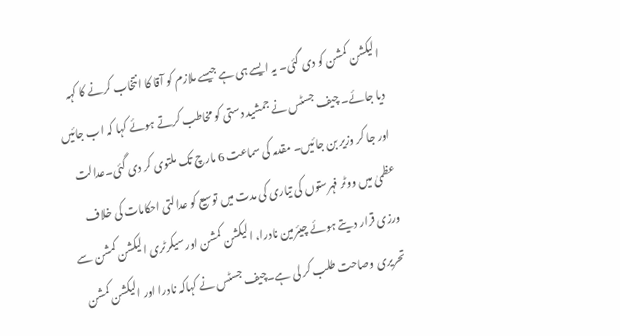الیکشن کمشن کو دی گئی۔ یہ ایسے ہی ہے جیسے ملازم کو آقا کا انتخاب کرنے کا کہہ دیا جائے۔ چیف جسٹس نے جمشید دستی کو مخاطب کرتے ہوئے کہا کہ اب جائیں اور جا کر وزیر بن جائیں۔ مقدمہ کی سماعت 6 مارچ تک ملتوی کر دی گئی۔عدالت عظمیٰ میں ووٹر فہرستوں کی تیاری کی مدت میں توسیع کو عدالتی احکامات کی خلاف ورزی قرار دیتے ہوئے چیئرمین نادرا، الیکشن کمشن اور سیکرٹری الیکشن کمشن سے تحریری وصاحت طلب کر لی ہے۔چیف جسٹس نے کہاکہ نادرا اور الیکشن کمشن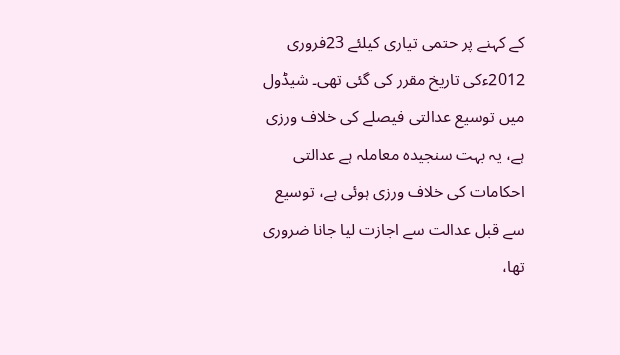کے کہنے پر حتمی تیاری کیلئے 23فروری 2012ءکی تاریخ مقرر کی گئی تھی۔ شیڈول میں توسیع عدالتی فیصلے کی خلاف ورزی ہے، یہ بہت سنجیدہ معاملہ ہے عدالتی احکامات کی خلاف ورزی ہوئی ہے، توسیع سے قبل عدالت سے اجازت لیا جانا ضروری تھا،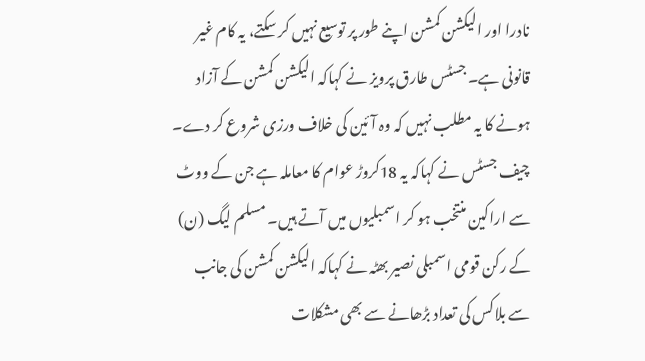نادرا اور الیکشن کمشن اپنے طور پر توسیع نہیں کر سکتے، یہ کام غیر قانونی ہے۔ جسٹس طارق پرویز نے کہاکہ الیکشن کمشن کے آزاد ہونے کا یہ مطلب نہیں کہ وہ آئین کی خلاف ورزی شروع کر دے۔ چیف جسٹس نے کہاکہ یہ 18کروڑ عوام کا معاملہ ہے جن کے ووٹ سے اراکین منتخب ہو کر اسمبلیوں میں آتے ہیں۔ مسلم لیگ (ن) کے رکن قومی اسمبلی نصیر بھٹہ نے کہاکہ الیکشن کمشن کی جانب سے بلاکس کی تعداد بڑھانے سے بھی مشکلات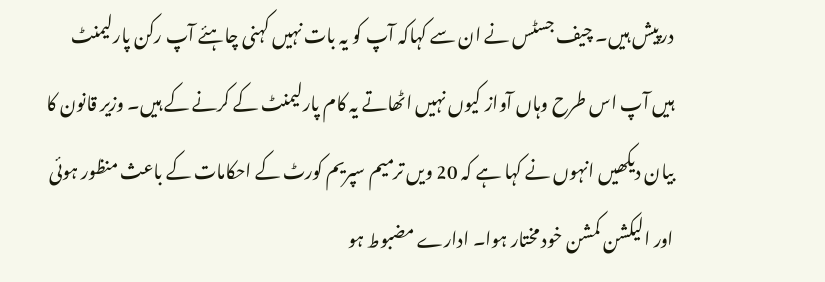درپیش ہیں۔ چیف جسٹس نے ان سے کہاکہ آپ کو یہ بات نہیں کہنی چاہئے آپ رکن پارلیمنٹ ہیں آپ اس طرح وہاں آواز کیوں نہیں اٹھاتے یہ کام پارلیمنٹ کے کرنے کے ہیں۔ وزیر قانون کا بیان دیکھیں انہوں نے کہا ہے کہ 20 ویں ترمیم سپریم کورٹ کے احکامات کے باعث منظور ہوئی اور الیکشن کمشن خود مختار ہوا۔ ادارے مضبوط ہو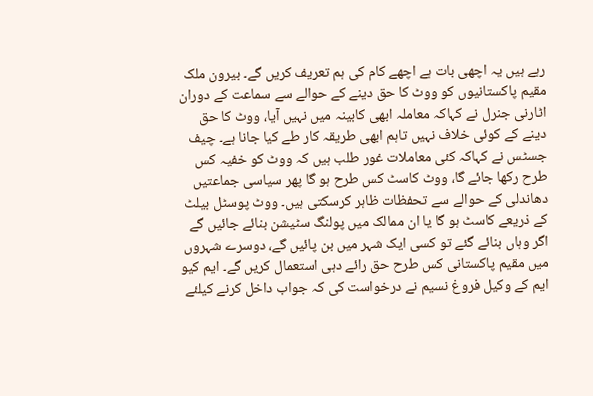رہے ہیں یہ اچھی بات ہے اچھے کام کی ہم تعریف کریں گے۔ بیرون ملک مقیم پاکستانیوں کو ووٹ کا حق دینے کے حوالے سے سماعت کے دوران اٹارنی جنرل نے کہاکہ معاملہ ابھی کابینہ میں نہیں آیا، ووٹ کا حق دینے کے کوئی خلاف نہیں تاہم ابھی طریقہ کار طے کیا جانا ہے۔ چیف جسٹس نے کہاکہ کئی معاملات غور طلب ہیں کہ ووٹ کو خفیہ کس طرح رکھا جائے گا، ووٹ کاسٹ کس طرح ہو گا پھر سیاسی جماعتیں دھاندلی کے حوالے سے تحفظات ظاہر کرسکتی ہیں۔ ووٹ پوسٹل بیلٹ کے ذریعے کاسٹ ہو گا یا ان ممالک میں پولنگ سٹیشن بنائے جائیں گے اگر وہاں بنائے گئے تو کسی ایک شہر میں بن پائیں گے، دوسرے شہروں میں مقیم پاکستانی کس طرح حق رائے دہی استعمال کریں گے۔ ایم کیو ایم کے وکیل فروغ نسیم نے درخواست کی کہ جواب داخل کرنے کیلئے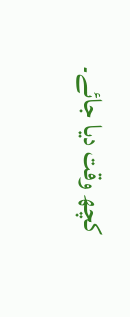کچھ وقت دیا جائے۔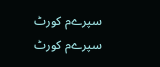سپرےم کورٹ
سپرےم کورٹ